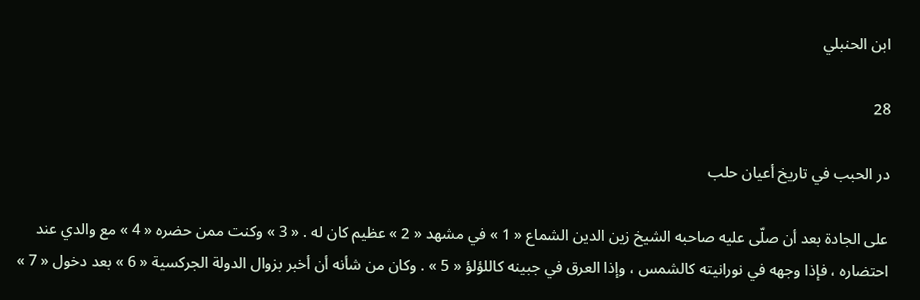ابن الحنبلي

28

در الحبب في تاريخ أعيان حلب

على الجادة بعد أن صلّى عليه صاحبه الشيخ زين الدين الشماع « 1 » في مشهد « 2 » عظيم كان له . « 3 » وكنت ممن حضره « 4 » مع والدي عند احتضاره ، فإذا وجهه في نورانيته كالشمس ، وإذا العرق في جبينه كاللؤلؤ « 5 » . وكان من شأنه أن أخبر بزوال الدولة الجركسية « 6 » بعد دخول « 7 »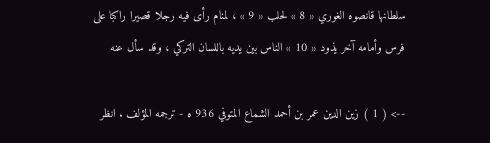سلطانها قانصوه الغوري « 8 » لحلب « 9 » ، لمنام رأى فيه رجلا قصيرا راكبا على فرس وأمامه آخر يذود « 10 » الناس بين يديه باللسان التركي ، وقد سأل عنه

--> ( 1 ) زين الدين عمر بن أحمد الشماع المتوفي 936 ه - ترجمه المؤلف . انظر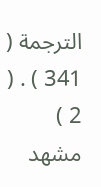الترجمة ( 341 ) . ( 2 ) مشهد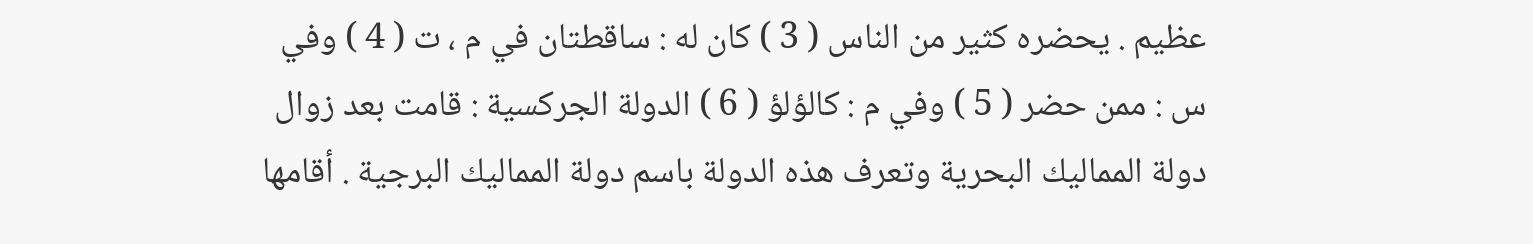عظيم . يحضره كثير من الناس ( 3 ) كان له : ساقطتان في م ، ت ( 4 ) وفي س : ممن حضر ( 5 ) وفي م : كالؤلؤ ( 6 ) الدولة الجركسية : قامت بعد زوال دولة المماليك البحرية وتعرف هذه الدولة باسم دولة المماليك البرجية . أقامها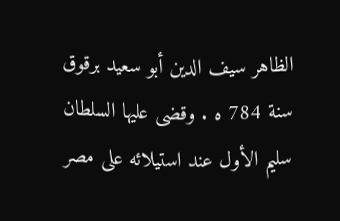الظاهر سيف الدين أبو سعيد برقوق سنة 784 ه . وقضى عليها السلطان سليم الأول عند استيلائه على مصر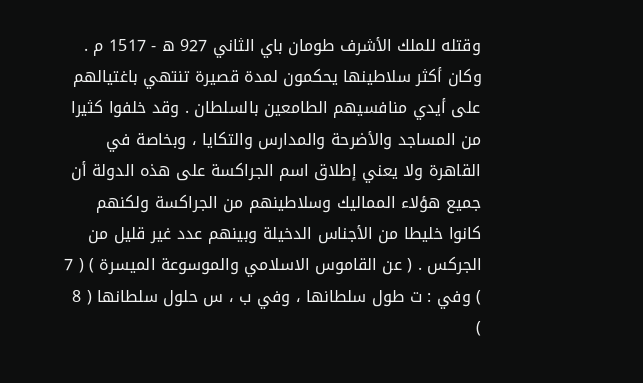وقتله للملك الأشرف طومان باي الثاني 927 ه - 1517 م . وكان أكثر سلاطينها يحكمون لمدة قصيرة تنتهي باغتيالهم على أيدي منافسيهم الطامعين بالسلطان . وقد خلفوا كثيرا من المساجد والأضرحة والمدارس والتكايا ، وبخاصة في القاهرة ولا يعني إطلاق اسم الجراكسة على هذه الدولة أن جميع هؤلاء المماليك وسلاطينهم من الجراكسة ولكنهم كانوا خليطا من الأجناس الدخيلة وبينهم عدد غير قليل من الجركس . ( عن القاموس الاسلامي والموسوعة الميسرة ) ( 7 ) وفي : ت طول سلطانها ، وفي ب ، س حلول سلطانها ( 8 )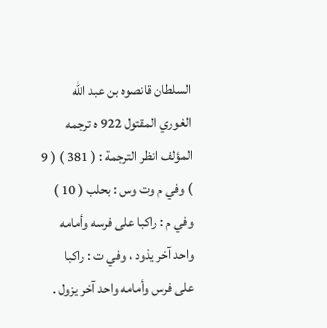السلطان قانصوه بن عبد اللّه الغوري المقتول 922 ه ترجمه المؤلف انظر الترجمة : ( 381 ) ( 9 ) وفي م وت وس : بحلب ( 10 ) وفي م : راكبا على فرسه وأمامه واحد آخر يذود ، وفي ت : راكبا على فرس وأمامه واحد آخر يزول .